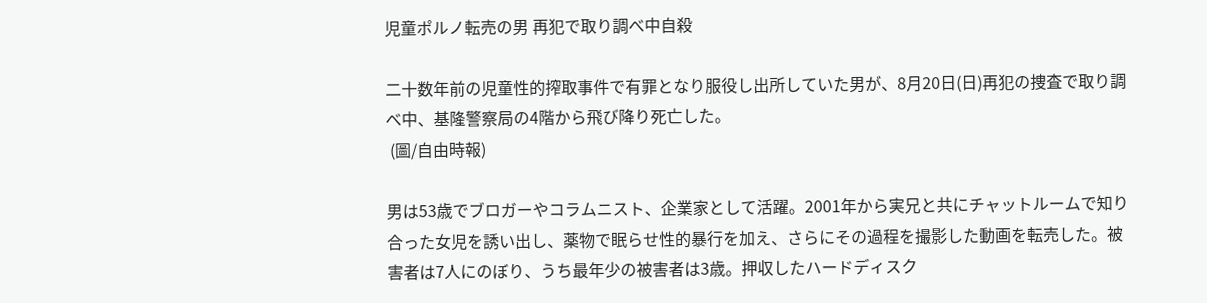児童ポルノ転売の男 再犯で取り調べ中自殺

二十数年前の児童性的搾取事件で有罪となり服役し出所していた男が、8月20日(日)再犯の捜査で取り調べ中、基隆警察局の4階から飛び降り死亡した。
 (圖/自由時報)

男は53歳でブロガーやコラムニスト、企業家として活躍。2001年から実兄と共にチャットルームで知り合った女児を誘い出し、薬物で眠らせ性的暴行を加え、さらにその過程を撮影した動画を転売した。被害者は7人にのぼり、うち最年少の被害者は3歳。押収したハードディスク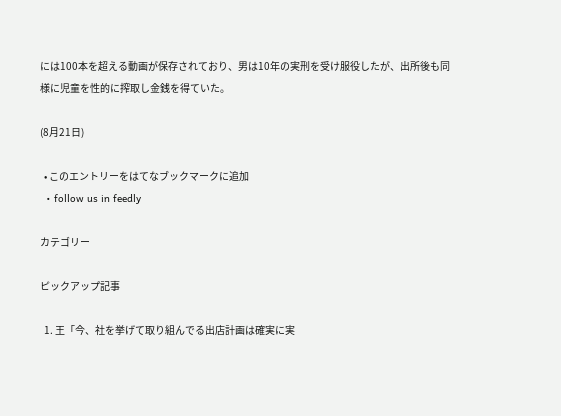には100本を超える動画が保存されており、男は10年の実刑を受け服役したが、出所後も同様に児童を性的に搾取し金銭を得ていた。

(8月21日)

  • このエントリーをはてなブックマークに追加
  • follow us in feedly

カテゴリー

ピックアップ記事

  1. 王「今、社を挙げて取り組んでる出店計画は確実に実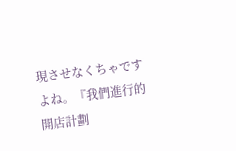現させなくちゃですよね。『我們進行的開店計劃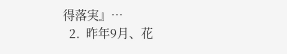得落実』…
  2.  昨年9月、花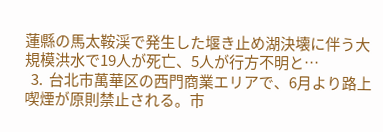蓮縣の馬太鞍渓で発生した堰き止め湖決壊に伴う大規模洪水で19人が死亡、5人が行方不明と…
  3.  台北市萬華区の西門商業エリアで、6月より路上喫煙が原則禁止される。市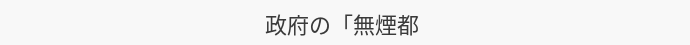政府の「無煙都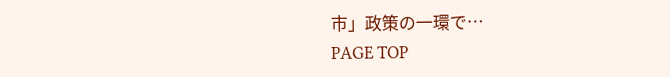市」政策の一環で…
PAGE TOP